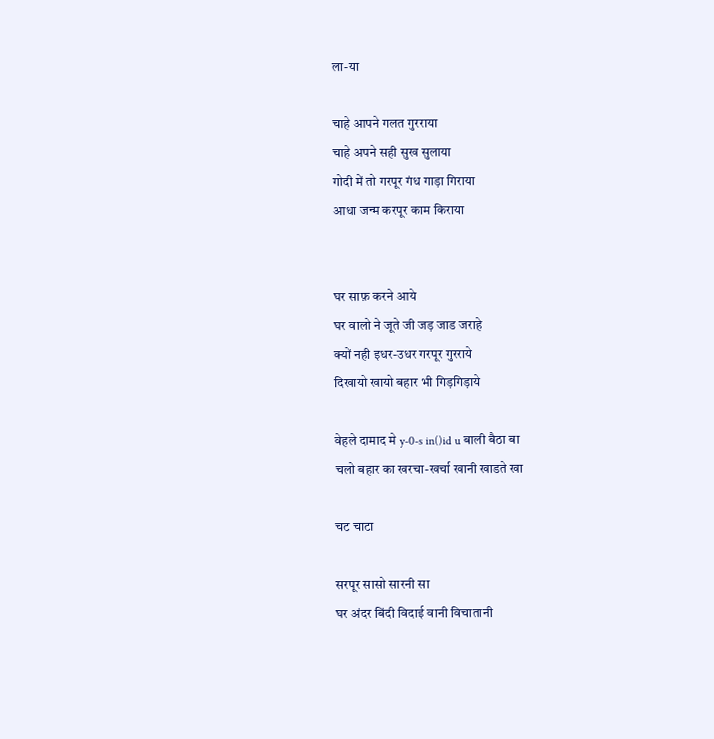ला-या

चाहे आपने गलत गुरराया
चाहे अपने सही सुख सुलाया
गोदी में तो गरपूर गंध गाड़ा गिराया
आधा जन्म करपूर काम किराया


घर साफ़ करने आये
घर वालो ने जूते जी जड़ जाड जराहे
क्यों नही इधर-उधर गरपूर गुरराये
दिखायो खायो बहार भी गिड़गिड़ाये

वेहले दामाद मे y-0-s in()id u बाली बैठा बा
चलो बहार का खरचा-खर्चा खानी खाडते खा

चट चाटा

सरपूर सासो सारनी सा
घर अंदर बिंदी विदाई वानी विचातानी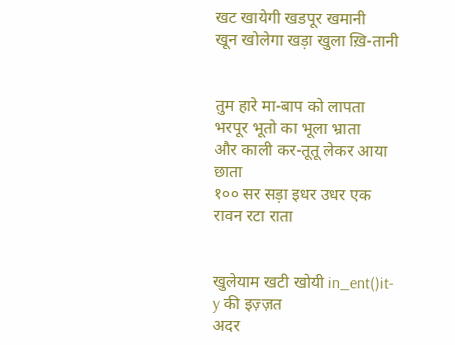खट खायेगी खडपूर खमानी
खून खोलेगा खड़ा खुला ख़ि-तानी


तुम हारे मा-बाप को लापता
भरपूर भूतो का भूला भ्राता
और काली कर-तूतू लेकर आया छाता
१०० सर सड़ा इधर उधर एक रावन रटा राता


खुलेयाम खटी खोयी in_ent()it-y की इज़्ज़त
अदर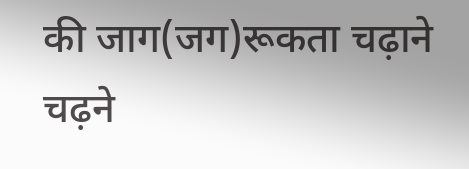की जाग(जग)रूकता चढ़ाने चढ़ने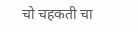चो चहकती चा